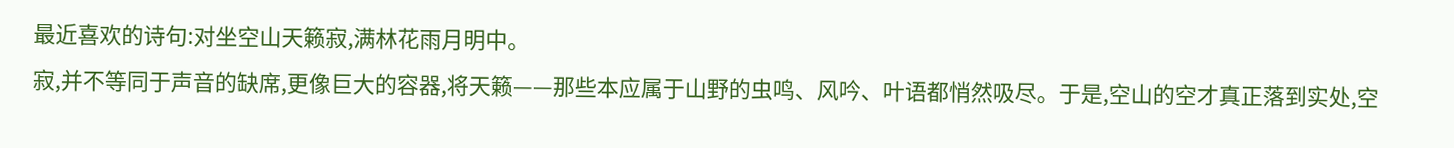最近喜欢的诗句:对坐空山天籁寂,满林花雨月明中。
寂,并不等同于声音的缺席,更像巨大的容器,将天籁——那些本应属于山野的虫鸣、风吟、叶语都悄然吸尽。于是,空山的空才真正落到实处,空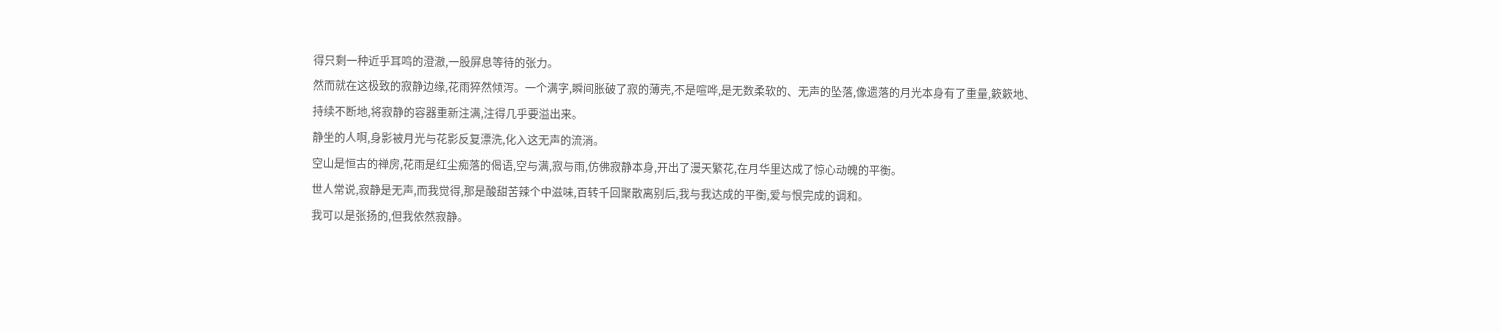得只剩一种近乎耳鸣的澄澈,一股屏息等待的张力。
然而就在这极致的寂静边缘,花雨猝然倾泻。一个满字,瞬间胀破了寂的薄壳,不是喧哗,是无数柔软的、无声的坠落,像遗落的月光本身有了重量,簌簌地、持续不断地,将寂静的容器重新注满,注得几乎要溢出来。
静坐的人啊,身影被月光与花影反复漂洗,化入这无声的流淌。
空山是恒古的禅房,花雨是红尘痴落的偈语,空与满,寂与雨,仿佛寂静本身,开出了漫天繁花,在月华里达成了惊心动魄的平衡。
世人常说,寂静是无声,而我觉得,那是酸甜苦辣个中滋味,百转千回聚散离别后,我与我达成的平衡,爱与恨完成的调和。
我可以是张扬的,但我依然寂静。